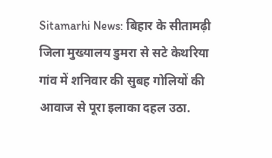Sitamarhi News: बिहार के सीतामढ़ी जिला मुख्यालय डुमरा से सटे केथरिया गांव में शनिवार की सुबह गोलियों की आवाज से पूरा इलाका दहल उठा.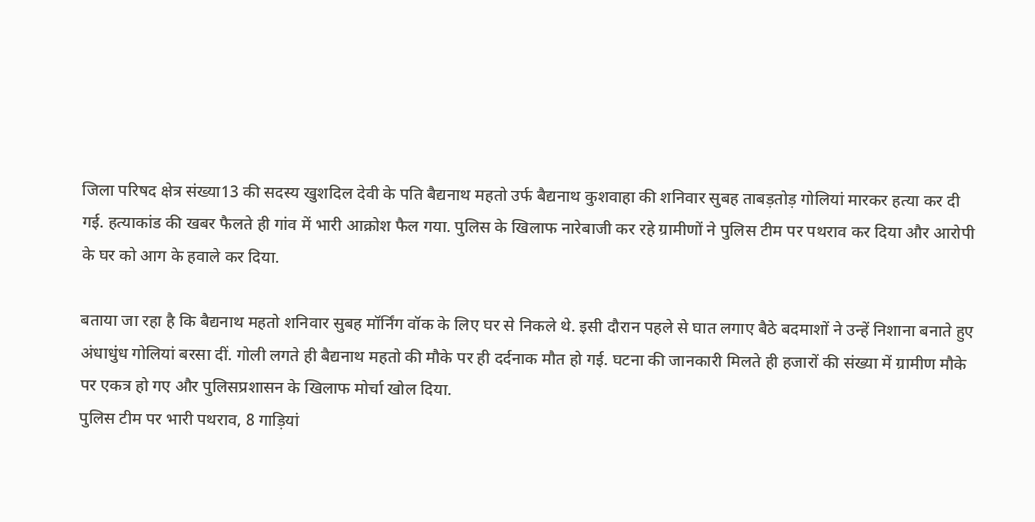जिला परिषद क्षेत्र संख्या13 की सदस्य खुशदिल देवी के पति बैद्यनाथ महतो उर्फ बैद्यनाथ कुशवाहा की शनिवार सुबह ताबड़तोड़ गोलियां मारकर हत्या कर दी गई. हत्याकांड की खबर फैलते ही गांव में भारी आक्रोश फैल गया. पुलिस के खिलाफ नारेबाजी कर रहे ग्रामीणों ने पुलिस टीम पर पथराव कर दिया और आरोपी के घर को आग के हवाले कर दिया.

बताया जा रहा है कि बैद्यनाथ महतो शनिवार सुबह मॉर्निंग वॉक के लिए घर से निकले थे. इसी दौरान पहले से घात लगाए बैठे बदमाशों ने उन्हें निशाना बनाते हुए अंधाधुंध गोलियां बरसा दीं. गोली लगते ही बैद्यनाथ महतो की मौके पर ही दर्दनाक मौत हो गई. घटना की जानकारी मिलते ही हजारों की संख्या में ग्रामीण मौके पर एकत्र हो गए और पुलिसप्रशासन के खिलाफ मोर्चा खोल दिया.
पुलिस टीम पर भारी पथराव, 8 गाड़ियां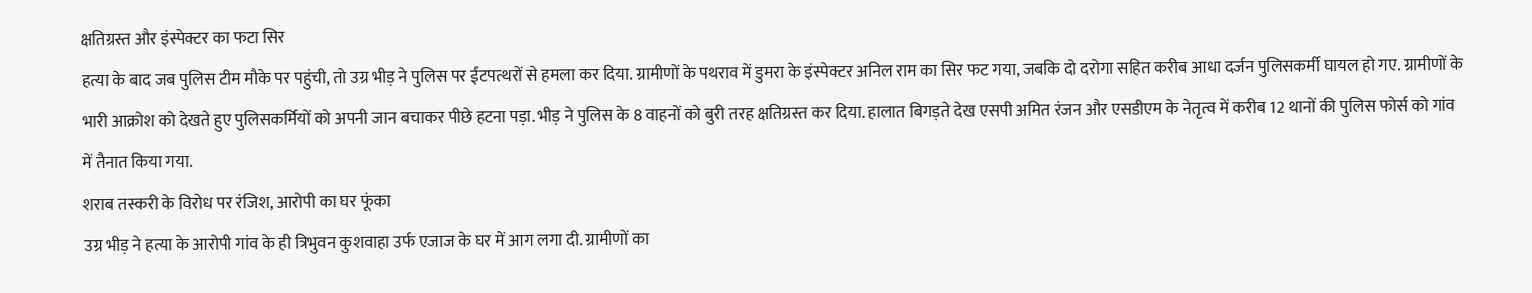क्षतिग्रस्त और इंस्पेक्टर का फटा सिर
हत्या के बाद जब पुलिस टीम मौके पर पहुंची, तो उग्र भीड़ ने पुलिस पर ईंटपत्थरों से हमला कर दिया. ग्रामीणों के पथराव में डुमरा के इंस्पेक्टर अनिल राम का सिर फट गया, जबकि दो दरोगा सहित करीब आधा दर्जन पुलिसकर्मी घायल हो गए. ग्रामीणों के भारी आक्रोश को देखते हुए पुलिसकर्मियों को अपनी जान बचाकर पीछे हटना पड़ा. भीड़ ने पुलिस के 8 वाहनों को बुरी तरह क्षतिग्रस्त कर दिया. हालात बिगड़ते देख एसपी अमित रंजन और एसडीएम के नेतृत्व में करीब 12 थानों की पुलिस फोर्स को गांव में तैनात किया गया.
शराब तस्करी के विरोध पर रंजिश, आरोपी का घर फूंका
उग्र भीड़ ने हत्या के आरोपी गांव के ही त्रिभुवन कुशवाहा उर्फ एजाज के घर में आग लगा दी. ग्रामीणों का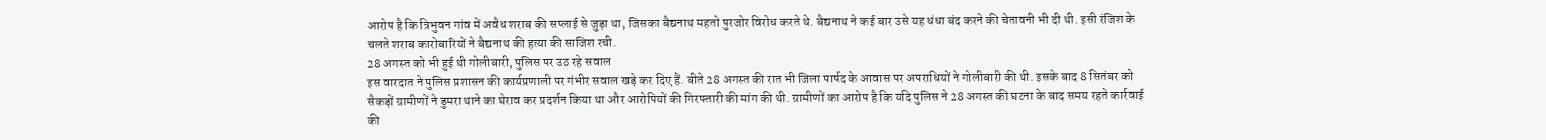आरोप है कि त्रिभुवन गांव में अवैध शराब की सप्लाई से जुड़ा था, जिसका बैद्यनाथ महतो पुरजोर विरोध करते थे. बैद्यनाथ ने कई बार उसे यह धंधा बंद करने की चेतावनी भी दी थी. इसी रंजिश के चलते शराब कारोबारियों ने बैद्यनाथ की हत्या की साजिश रची.
28 अगस्त को भी हुई थी गोलीबारी, पुलिस पर उठ रहे सवाल
इस वारदात ने पुलिस प्रशासन की कार्यप्रणाली पर गंभीर सवाल खड़े कर दिए हैं. बीते 28 अगस्त की रात भी जिला पार्षद के आवास पर अपराधियों ने गोलीबारी की थी. इसके बाद 8 सितंबर को सैकड़ों ग्रामीणों ने डुमरा थाने का घेराव कर प्रदर्शन किया था और आरोपियों की गिरफ्तारी की मांग की थी. ग्रामीणों का आरोप है कि यदि पुलिस ने 28 अगस्त की घटना के बाद समय रहते कार्रवाई की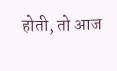होती, तो आज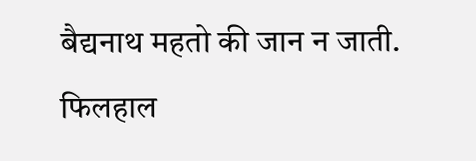बैद्यनाथ महतो की जान न जाती. फिलहाल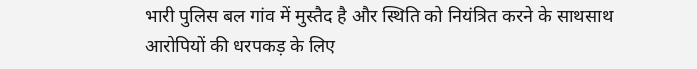भारी पुलिस बल गांव में मुस्तैद है और स्थिति को नियंत्रित करने के साथसाथ आरोपियों की धरपकड़ के लिए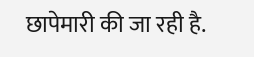छापेमारी की जा रही है.